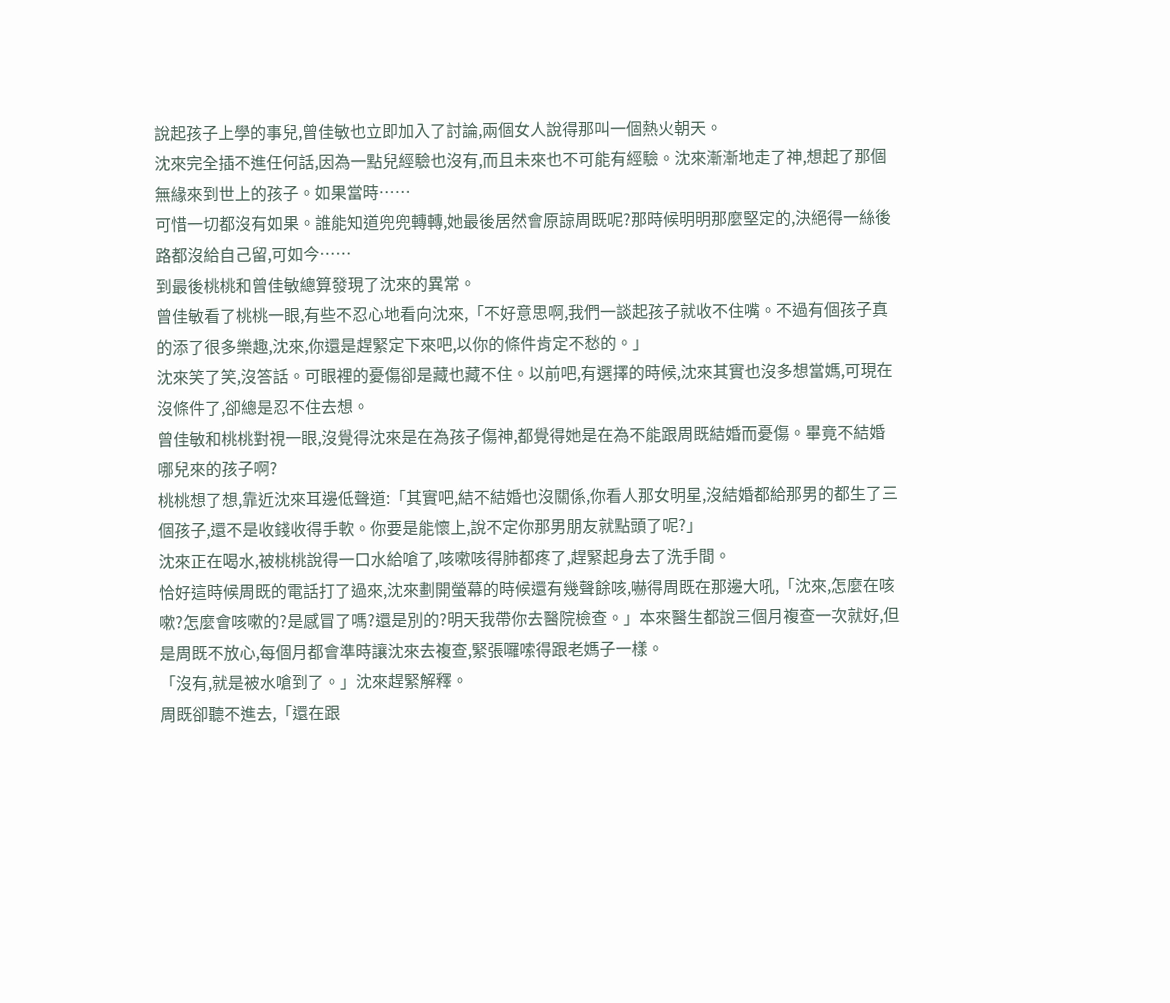說起孩子上學的事兒,曾佳敏也立即加入了討論,兩個女人說得那叫一個熱火朝天。
沈來完全插不進任何話,因為一點兒經驗也沒有,而且未來也不可能有經驗。沈來漸漸地走了神,想起了那個無緣來到世上的孩子。如果當時……
可惜一切都沒有如果。誰能知道兜兜轉轉,她最後居然會原諒周既呢?那時候明明那麼堅定的,決絕得一絲後路都沒給自己留,可如今……
到最後桃桃和曾佳敏總算發現了沈來的異常。
曾佳敏看了桃桃一眼,有些不忍心地看向沈來,「不好意思啊,我們一談起孩子就收不住嘴。不過有個孩子真的添了很多樂趣,沈來,你還是趕緊定下來吧,以你的條件肯定不愁的。」
沈來笑了笑,沒答話。可眼裡的憂傷卻是藏也藏不住。以前吧,有選擇的時候,沈來其實也沒多想當媽,可現在沒條件了,卻總是忍不住去想。
曾佳敏和桃桃對視一眼,沒覺得沈來是在為孩子傷神,都覺得她是在為不能跟周既結婚而憂傷。畢竟不結婚哪兒來的孩子啊?
桃桃想了想,靠近沈來耳邊低聲道:「其實吧,結不結婚也沒關係,你看人那女明星,沒結婚都給那男的都生了三個孩子,還不是收錢收得手軟。你要是能懷上,說不定你那男朋友就點頭了呢?」
沈來正在喝水,被桃桃說得一口水給嗆了,咳嗽咳得肺都疼了,趕緊起身去了洗手間。
恰好這時候周既的電話打了過來,沈來劃開螢幕的時候還有幾聲餘咳,嚇得周既在那邊大吼,「沈來,怎麼在咳嗽?怎麼會咳嗽的?是感冒了嗎?還是別的?明天我帶你去醫院檢查。」本來醫生都說三個月複查一次就好,但是周既不放心,每個月都會準時讓沈來去複查,緊張囉嗦得跟老媽子一樣。
「沒有,就是被水嗆到了。」沈來趕緊解釋。
周既卻聽不進去,「還在跟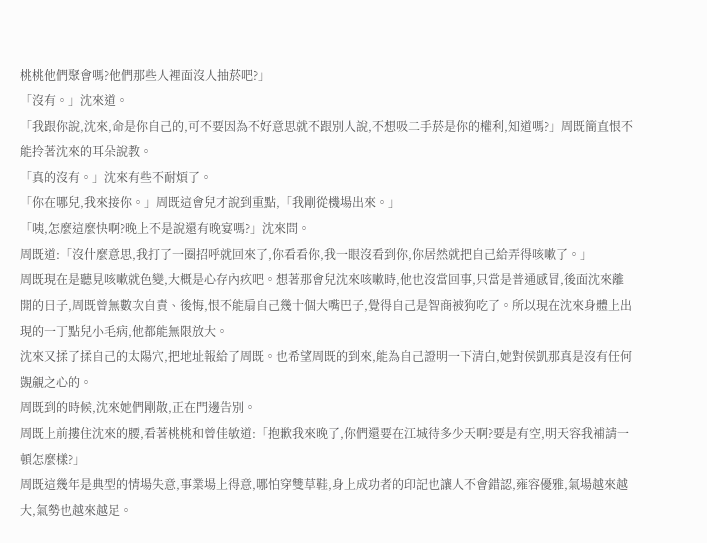桃桃他們聚會嗎?他們那些人裡面沒人抽菸吧?」
「沒有。」沈來道。
「我跟你說,沈來,命是你自己的,可不要因為不好意思就不跟別人說,不想吸二手菸是你的權利,知道嗎?」周既簡直恨不能拎著沈來的耳朵說教。
「真的沒有。」沈來有些不耐煩了。
「你在哪兒,我來接你。」周既這會兒才說到重點,「我剛從機場出來。」
「咦,怎麼這麼快啊?晚上不是說還有晚宴嗎?」沈來問。
周既道:「沒什麼意思,我打了一圈招呼就回來了,你看看你,我一眼沒看到你,你居然就把自己給弄得咳嗽了。」
周既現在是聽見咳嗽就色變,大概是心存內疚吧。想著那會兒沈來咳嗽時,他也沒當回事,只當是普通感冒,後面沈來離開的日子,周既曾無數次自責、後悔,恨不能扇自己幾十個大嘴巴子,覺得自己是智商被狗吃了。所以現在沈來身體上出現的一丁點兒小毛病,他都能無限放大。
沈來又揉了揉自己的太陽穴,把地址報給了周既。也希望周既的到來,能為自己證明一下清白,她對侯凱那真是沒有任何覬覦之心的。
周既到的時候,沈來她們剛散,正在門邊告別。
周既上前摟住沈來的腰,看著桃桃和曾佳敏道:「抱歉我來晚了,你們還要在江城待多少天啊?要是有空,明天容我補請一頓怎麼樣?」
周既這幾年是典型的情場失意,事業場上得意,哪怕穿雙草鞋,身上成功者的印記也讓人不會錯認,雍容優雅,氣場越來越大,氣勢也越來越足。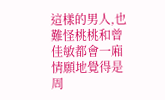這樣的男人,也難怪桃桃和曾佳敏都會一廂情願地覺得是周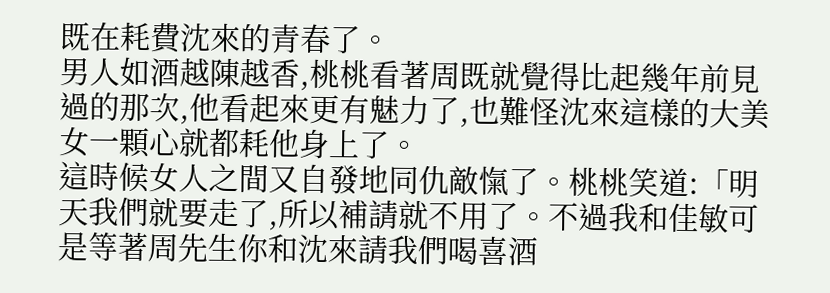既在耗費沈來的青春了。
男人如酒越陳越香,桃桃看著周既就覺得比起幾年前見過的那次,他看起來更有魅力了,也難怪沈來這樣的大美女一顆心就都耗他身上了。
這時候女人之間又自發地同仇敵愾了。桃桃笑道:「明天我們就要走了,所以補請就不用了。不過我和佳敏可是等著周先生你和沈來請我們喝喜酒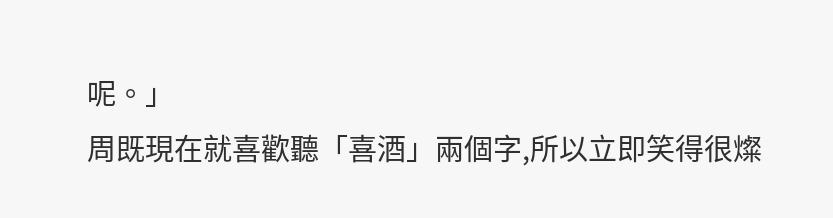呢。」
周既現在就喜歡聽「喜酒」兩個字,所以立即笑得很燦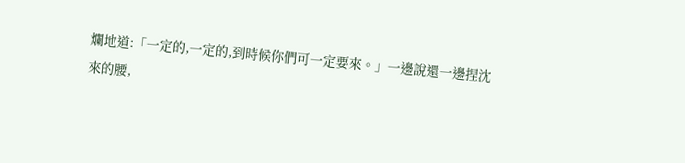爛地道:「一定的,一定的,到時候你們可一定要來。」一邊說還一邊捏沈來的腰,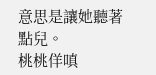意思是讓她聽著點兒。
桃桃佯嗔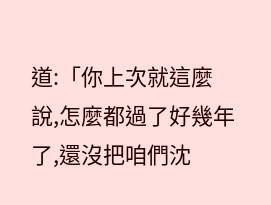道:「你上次就這麼說,怎麼都過了好幾年了,還沒把咱們沈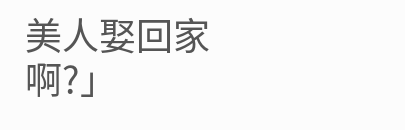美人娶回家啊?」